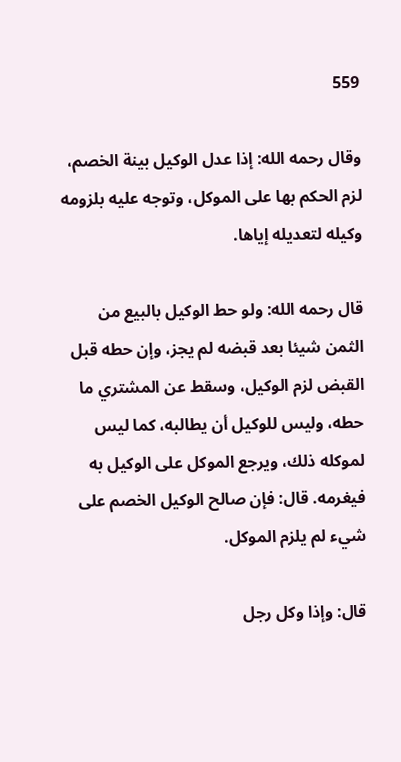559

وقال رحمه الله: إذا عدل الوكيل بينة الخصم، لزم الحكم بها على الموكل، وتوجه عليه بلزومه وكيله لتعديله إياها.

قال رحمه الله: ولو حط الوكيل بالبيع من الثمن شيئا بعد قبضه لم يجز، وإن حطه قبل القبض لزم الوكيل، وسقط عن المشتري ما حطه، وليس للوكيل أن يطالبه، كما ليس لموكله ذلك، ويرجع الموكل على الوكيل به فيغرمه. قال: فإن صالح الوكيل الخصم على شيء لم يلزم الموكل.

قال: وإذا وكل رجل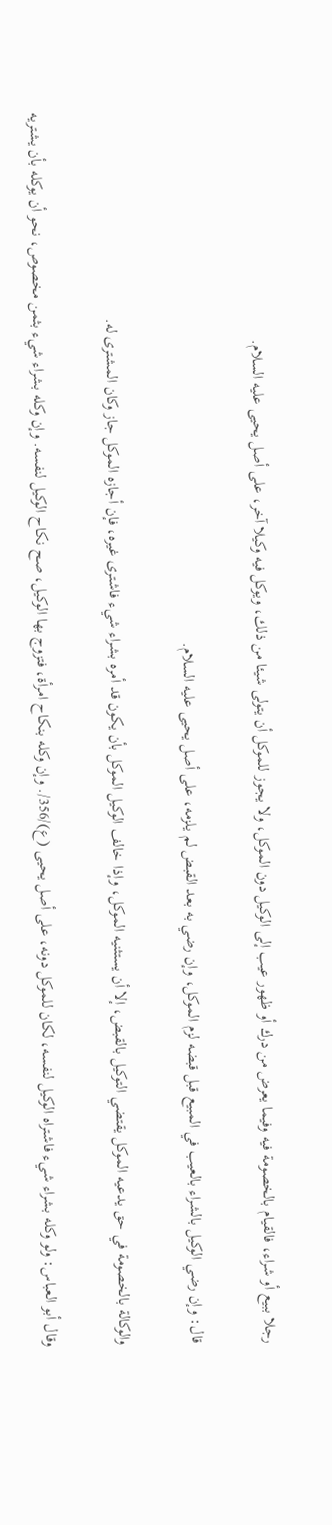رجلا ببيع أو شراء، فالقيام بالخصومة فيه وفيما يعرض من درك أو ظهور عيب إلى الوكيل دون الموكل، ولا يجوز للموكل أن يتولى شيئا من ذلك، ويوكل فيه وكيلا آخر، على أصل يحيى عليه السلام.

قال: وإن رضي الوكيل بالشراء بالعيب في المبيع قبل قبضه لزم الموكل، وإن رضي به بعد القبض لم يلزمه، على أصل يحيى عليه السلام.

والوكالة بالخصومة في حق يدعيه الموكل يقتضي التوكيل بالقبض، إلا أن يستثنيه الموكل، وإذا خالف الوكيل الموكل بأن يكون قد أمره بشراء شيء فاشترى غيره، فإن أجازه الموكل جاز وكان المشترى له.

وقال أبو العباس: ولو وكله بشراء شيء فاشتراه الوكيل لنفسه، لكان للموكل دونه، على أصل يحيى (ع)/356/. وإن وكله بنكاح امرأة، فتزوج بها الوكيل، صح نكاح الوكيل لنفسه. وإن وكله بشراء شيء بثمن مخصوص، نحو أن يوكله بأن يشتريه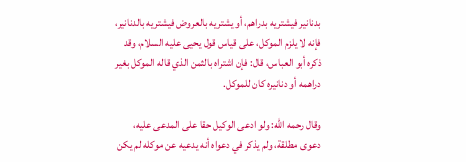بدنانير فيشتريه بدراهم، أو يشتريه بالعروض فيشتريه بالدنانير، فإنه لا يلزم الموكل، على قياس قول يحيى عليه السلام، وقد ذكره أبو العباس، قال: فإن اشتراه بالثمن الذي قاله الموكل بغير دراهمه أو دنانيره كان للموكل.

وقال رحمه الله: ولو ادعى الوكيل حقا على المدعى عليه، دعوى مطلقة، ولم يذكر في دعواه أنه يدعيه عن موكله لم يكن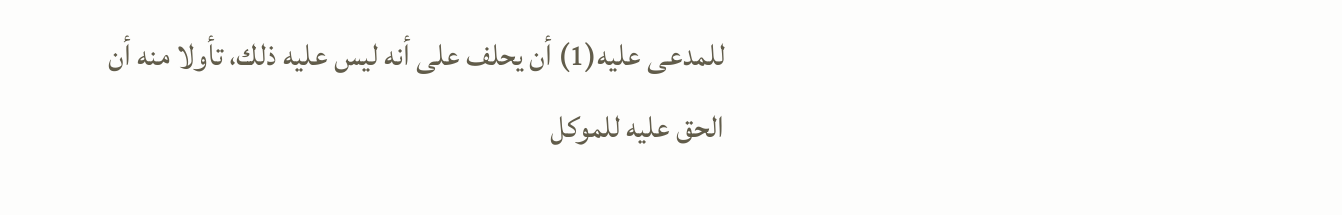للمدعى عليه(1) أن يحلف على أنه ليس عليه ذلك، تأولا منه أن الحق عليه للموكل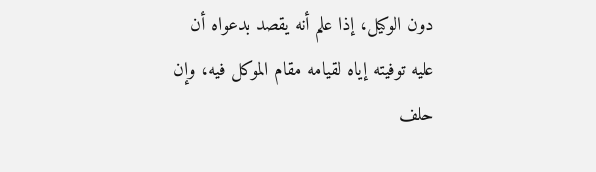دون الوكيل، إذا علم أنه يقصد بدعواه أن عليه توفيته إياه لقيامه مقام الموكل فيه، وإن حلف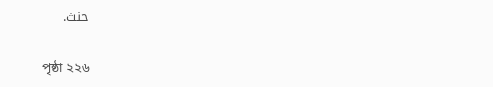حنث.

পৃষ্ঠা ২২৬